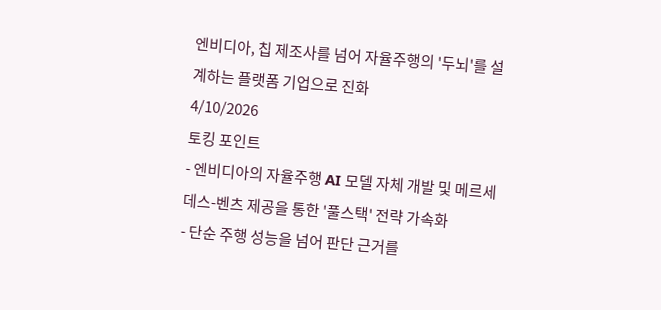엔비디아, 칩 제조사를 넘어 자율주행의 '두뇌'를 설계하는 플랫폼 기업으로 진화
4/10/2026
토킹 포인트
- 엔비디아의 자율주행 AI 모델 자체 개발 및 메르세데스-벤츠 제공을 통한 '풀스택' 전략 가속화
- 단순 주행 성능을 넘어 판단 근거를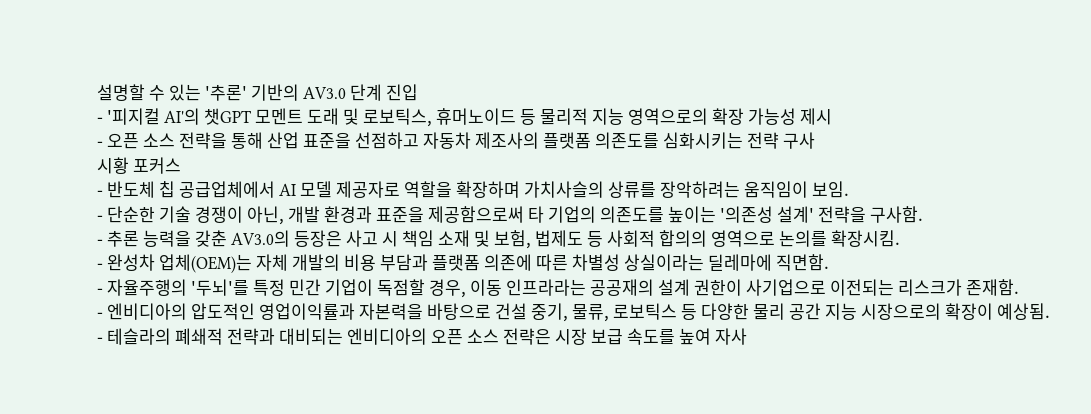설명할 수 있는 '추론' 기반의 AV3.0 단계 진입
- '피지컬 AI'의 챗GPT 모멘트 도래 및 로보틱스, 휴머노이드 등 물리적 지능 영역으로의 확장 가능성 제시
- 오픈 소스 전략을 통해 산업 표준을 선점하고 자동차 제조사의 플랫폼 의존도를 심화시키는 전략 구사
시황 포커스
- 반도체 칩 공급업체에서 AI 모델 제공자로 역할을 확장하며 가치사슬의 상류를 장악하려는 움직임이 보임.
- 단순한 기술 경쟁이 아닌, 개발 환경과 표준을 제공함으로써 타 기업의 의존도를 높이는 '의존성 설계' 전략을 구사함.
- 추론 능력을 갖춘 AV3.0의 등장은 사고 시 책임 소재 및 보험, 법제도 등 사회적 합의의 영역으로 논의를 확장시킴.
- 완성차 업체(OEM)는 자체 개발의 비용 부담과 플랫폼 의존에 따른 차별성 상실이라는 딜레마에 직면함.
- 자율주행의 '두뇌'를 특정 민간 기업이 독점할 경우, 이동 인프라라는 공공재의 설계 권한이 사기업으로 이전되는 리스크가 존재함.
- 엔비디아의 압도적인 영업이익률과 자본력을 바탕으로 건설 중기, 물류, 로보틱스 등 다양한 물리 공간 지능 시장으로의 확장이 예상됨.
- 테슬라의 폐쇄적 전략과 대비되는 엔비디아의 오픈 소스 전략은 시장 보급 속도를 높여 자사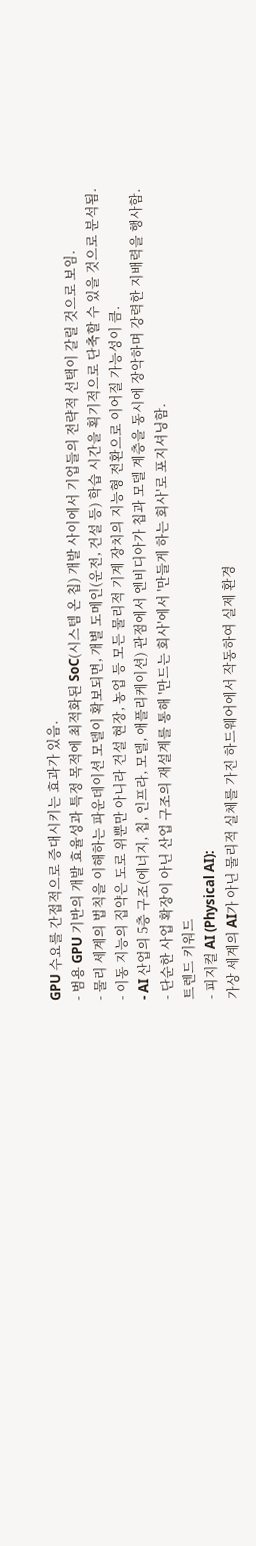GPU 수요를 간접적으로 증대시키는 효과가 있음.
- 범용 GPU 기반의 개발 효율성과 특정 목적에 최적화된 SoC(시스템 온 칩) 개발 사이에서 기업들의 전략적 선택이 갈릴 것으로 보임.
- 물리 세계의 법칙을 이해하는 파운데이션 모델이 확보되면, 개별 도메인(운전, 건설 등) 학습 시간을 획기적으로 단축할 수 있을 것으로 분석됨.
- 이동 지능의 집약은 도로 위뿐만 아니라 건설 현장, 농업 등 모든 물리적 기계 장치의 지능형 전환으로 이어질 가능성이 큼.
- AI 산업의 5층 구조(에너지, 칩, 인프라, 모델, 애플리케이션) 관점에서 엔비디아가 칩과 모델 계층을 동시에 장악하며 강력한 지배력을 행사함.
- 단순한 사업 확장이 아닌 산업 구조의 재설계를 통해 '만드는 회사'에서 '만들게 하는 회사'로 포지셔닝함.
트렌드 키워드
- 피지컬 AI (Physical AI):
가상 세계의 AI가 아닌 물리적 실체를 가진 하드웨어에서 작동하여 실제 환경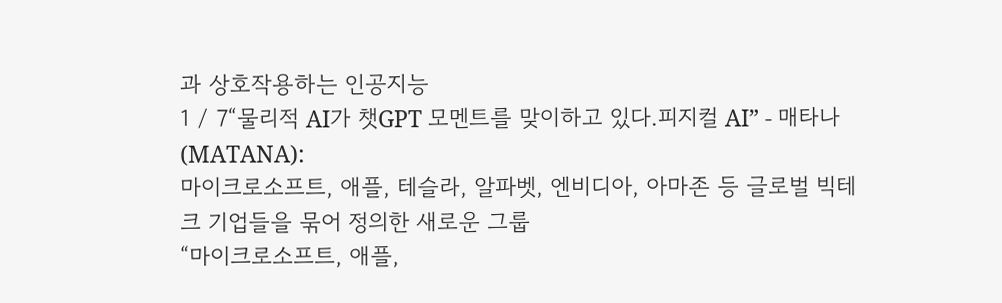과 상호작용하는 인공지능
1 / 7“물리적 AI가 챗GPT 모멘트를 맞이하고 있다.피지컬 AI” - 매타나 (MATANA):
마이크로소프트, 애플, 테슬라, 알파벳, 엔비디아, 아마존 등 글로벌 빅테크 기업들을 묶어 정의한 새로운 그룹
“마이크로소프트, 애플,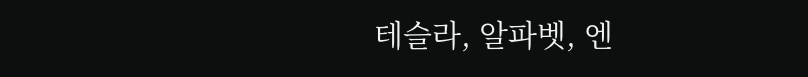테슬라, 알파벳, 엔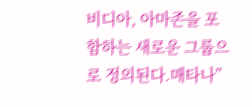비디아, 아마존을 포함하는 새로운 그룹으로 정의된다.매타나”